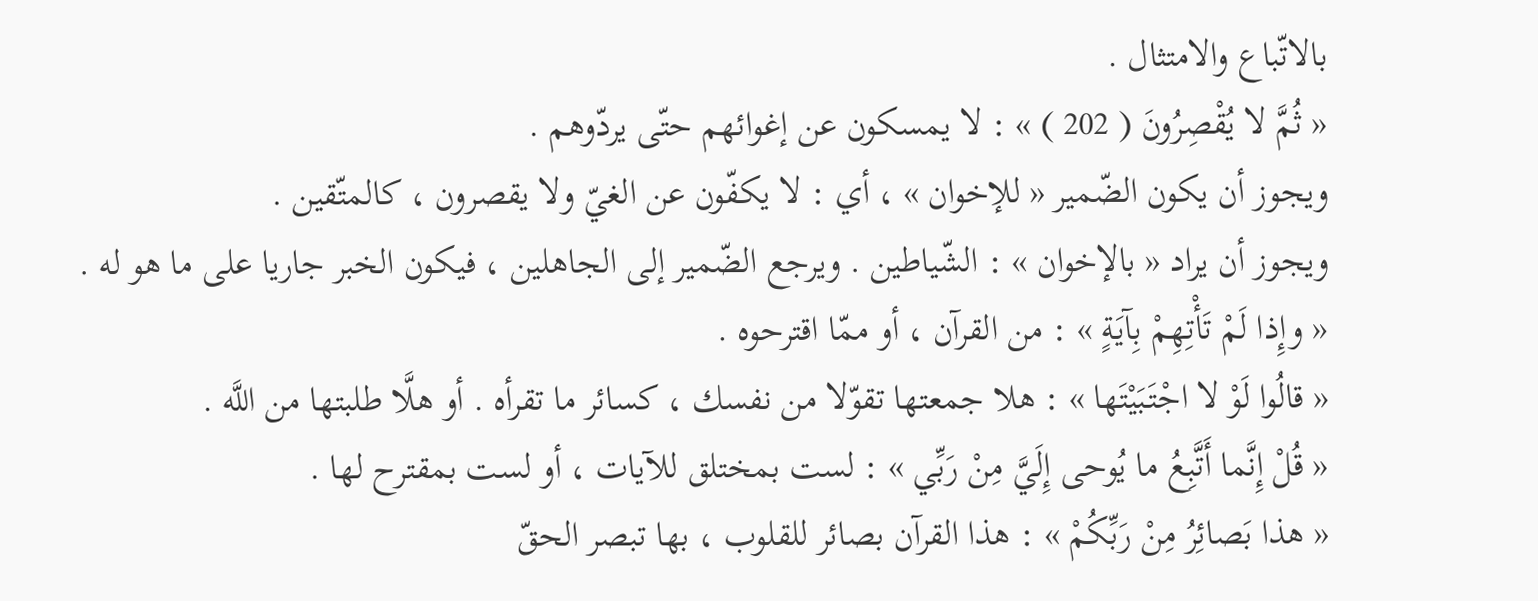بالاتّباع والامتثال .
« ثُمَّ لا يُقْصِرُونَ ( 202 ) » : لا يمسكون عن إغوائهم حتّى يردّوهم .
ويجوز أن يكون الضّمير « للإخوان » ، أي : لا يكفّون عن الغيّ ولا يقصرون ، كالمتّقين .
ويجوز أن يراد « بالإخوان » : الشّياطين . ويرجع الضّمير إلى الجاهلين ، فيكون الخبر جاريا على ما هو له .
« وإِذا لَمْ تَأْتِهِمْ بِآيَةٍ » : من القرآن ، أو ممّا اقترحوه .
« قالُوا لَوْ لا اجْتَبَيْتَها » : هلا جمعتها تقوّلا من نفسك ، كسائر ما تقرأه . أو هلَّا طلبتها من اللَّه .
« قُلْ إِنَّما أَتَّبِعُ ما يُوحى إِلَيَّ مِنْ رَبِّي » : لست بمختلق للآيات ، أو لست بمقترح لها .
« هذا بَصائِرُ مِنْ رَبِّكُمْ » : هذا القرآن بصائر للقلوب ، بها تبصر الحقّ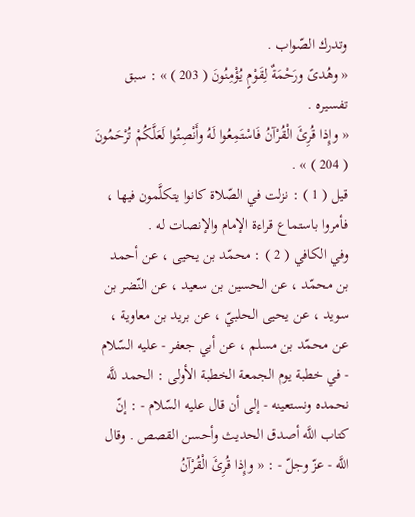وتدرك الصّواب .
« وهُدىً ورَحْمَةٌ لِقَوْمٍ يُؤْمِنُونَ ( 203 ) » : سبق تفسيره .
« وإِذا قُرِئَ الْقُرْآنُ فَاسْتَمِعُوا لَهُ وأَنْصِتُوا لَعَلَّكُمْ تُرْحَمُونَ ( 204 ) » .
قيل ( 1 ) : نزلت في الصّلاة كانوا يتكلَّمون فيها ، فأمروا باستماع قراءة الإمام والإنصات له .
وفي الكافي ( 2 ) : محمّد بن يحيى ، عن أحمد بن محمّد ، عن الحسين بن سعيد ، عن النّضر بن سويد ، عن يحيى الحلبيّ ، عن بريد بن معاوية ، عن محمّد بن مسلم ، عن أبي جعفر - عليه السّلام - في خطبة يوم الجمعة الخطبة الأولى : الحمد للَّه نحمده ونستعينه - إلى أن قال عليه السّلام - : إنّ كتاب اللَّه أصدق الحديث وأحسن القصص . وقال اللَّه - عزّ وجلّ - : « وإِذا قُرِئَ الْقُرْآنُ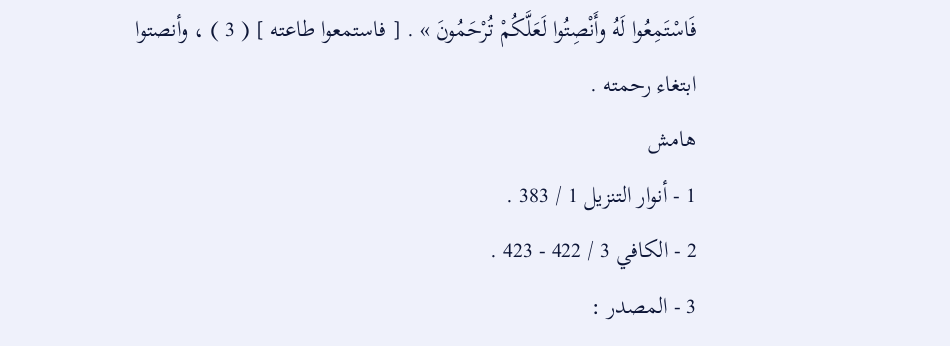فَاسْتَمِعُوا لَهُ وأَنْصِتُوا لَعَلَّكُمْ تُرْحَمُونَ » . [ فاستمعوا طاعته ] ( 3 ) ، وأنصتوا ابتغاء رحمته .
هامش
1 - أنوار التنزيل 1 / 383 .
2 - الكافي 3 / 422 - 423 .
3 - المصدر :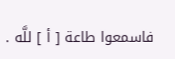فاسمعوا طاعة [ أ ] للَّه .